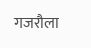गजरौला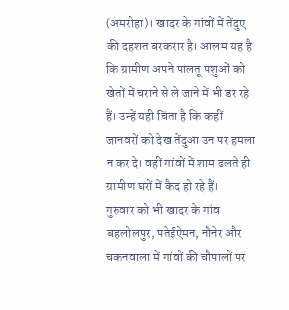(अमरोहा)। खादर के गांवों में तेंदुए की दहशत बरकरार है। आलम यह है कि ग्रामीण अपने पालतू पशुओं को खेतों में चराने से ले जाने में भी डर रहे हैं। उन्हें यही चिंता है कि कहीं जानवरों को देख तेंदुआ उन पर हमला न कर दे। वहीं गांवों में शाम ढलते ही ग्रामीण घरों में कैद हो रहे हैं।
गुरुवार को भी खादर के गांव बहलोलपुर, पतेईऐमन, नौनेर और चकनवाला में गांवों की चौपालों पर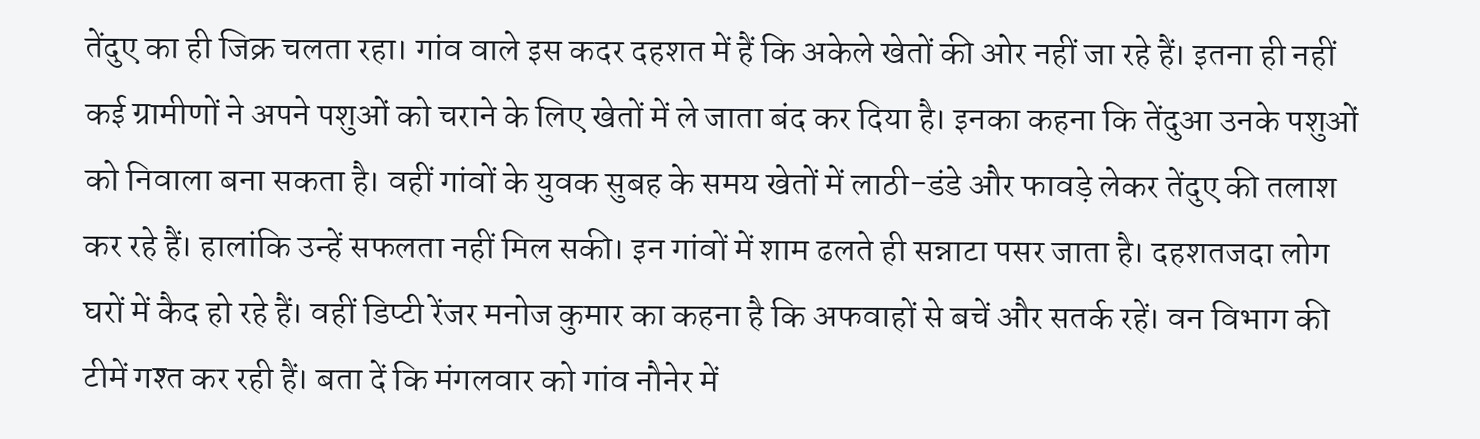तेंदुए का ही जिक्र चलता रहा। गांव वाले इस कदर दहशत में हैं कि अकेले खेतों की ओर नहीं जा रहे हैं। इतना ही नहीं कई ग्रामीणों ने अपने पशुओं को चराने के लिए खेतों में ले जाता बंद कर दिया है। इनका कहना कि तेंदुआ उनके पशुओं को निवाला बना सकता है। वहीं गांवों के युवक सुबह के समय खेतों में लाठी-डंडे और फावड़े लेकर तेंदुए की तलाश कर रहे हैं। हालांकि उन्हें सफलता नहीं मिल सकी। इन गांवों में शाम ढलते ही सन्नाटा पसर जाता है। दहशतजदा लोग घरों में कैद हो रहे हैं। वहीं डिप्टी रेंजर मनोज कुमार का कहना है कि अफवाहों से बचें और सतर्क रहें। वन विभाग की टीमें गश्त कर रही हैं। बता दें कि मंगलवार को गांव नौनेर में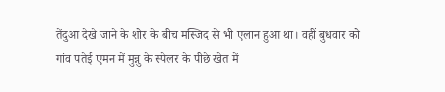तेंदुआ देखे जाने के शोर के बीच मस्जिद से भी एलान हुआ था। वहीं बुधवार को गांव पतेई एमन में मुन्नु के स्पेलर के पीछे खेत में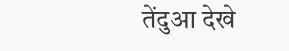तेंदुआ देखे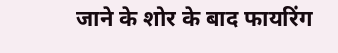जाने के शोर के बाद फायरिंग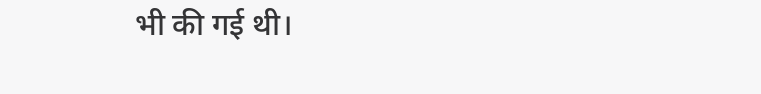भी की गई थी।